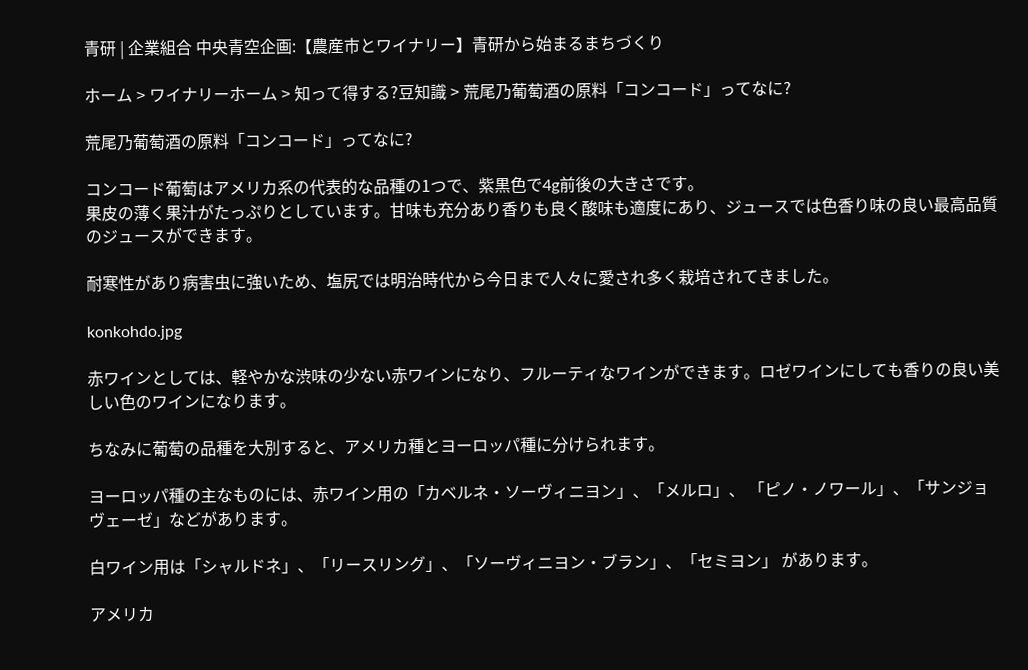青研 | 企業組合 中央青空企画:【農産市とワイナリー】青研から始まるまちづくり

ホーム > ワイナリーホーム > 知って得する?豆知識 > 荒尾乃葡萄酒の原料「コンコード」ってなに?

荒尾乃葡萄酒の原料「コンコード」ってなに?

コンコード葡萄はアメリカ系の代表的な品種の1つで、紫黒色で4g前後の大きさです。
果皮の薄く果汁がたっぷりとしています。甘味も充分あり香りも良く酸味も適度にあり、ジュースでは色香り味の良い最高品質のジュースができます。

耐寒性があり病害虫に強いため、塩尻では明治時代から今日まで人々に愛され多く栽培されてきました。

konkohdo.jpg

赤ワインとしては、軽やかな渋味の少ない赤ワインになり、フルーティなワインができます。ロゼワインにしても香りの良い美しい色のワインになります。

ちなみに葡萄の品種を大別すると、アメリカ種とヨーロッパ種に分けられます。

ヨーロッパ種の主なものには、赤ワイン用の「カベルネ・ソーヴィニヨン」、「メルロ」、 「ピノ・ノワール」、「サンジョヴェーゼ」などがあります。

白ワイン用は「シャルドネ」、「リースリング」、「ソーヴィニヨン・ブラン」、「セミヨン」 があります。

アメリカ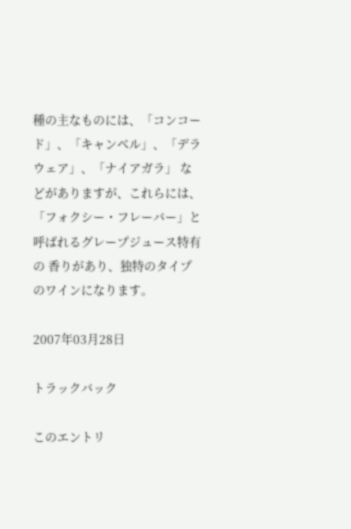種の主なものには、「コンコード」、「キャンベル」、「デラウェア」、「ナイアガラ」 などがありますが、これらには、「フォクシー・フレーバー」と呼ばれるグレープジュース特有の 香りがあり、独特のタイプのワインになります。

2007年03月28日

トラックバック

このエントリ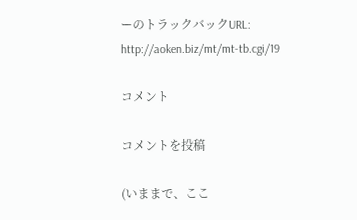ーのトラックバックURL:
http://aoken.biz/mt/mt-tb.cgi/19

コメント

コメントを投稿

(いままで、ここ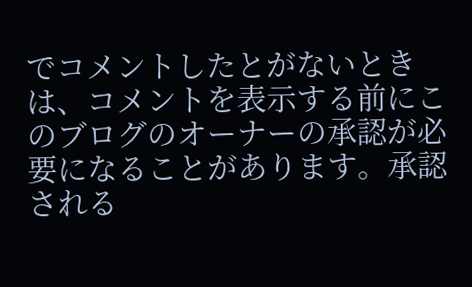でコメントしたとがないときは、コメントを表示する前にこのブログのオーナーの承認が必要になることがあります。承認される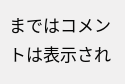まではコメントは表示され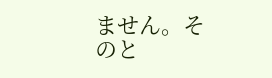ません。そのと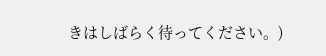きはしばらく待ってください。)